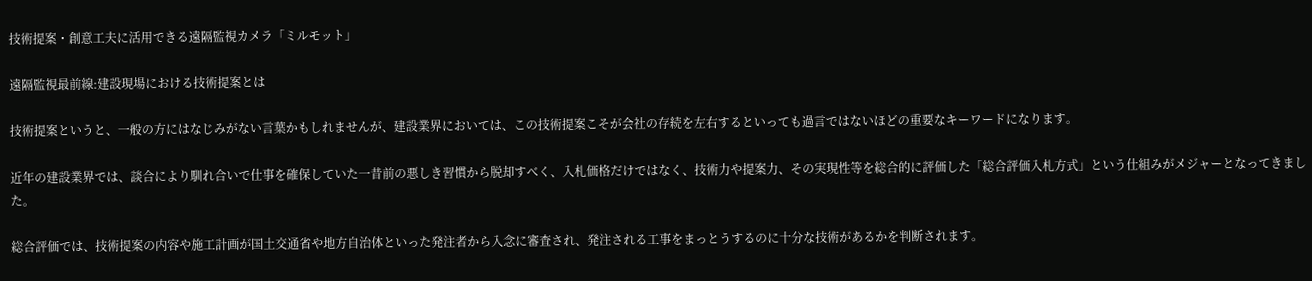技術提案・創意工夫に活用できる遠隔監視カメラ「ミルモット」

遠隔監視最前線:建設現場における技術提案とは

技術提案というと、一般の方にはなじみがない言葉かもしれませんが、建設業界においては、この技術提案こそが会社の存続を左右するといっても過言ではないほどの重要なキーワードになります。

近年の建設業界では、談合により馴れ合いで仕事を確保していた一昔前の悪しき習慣から脱却すべく、入札価格だけではなく、技術力や提案力、その実現性等を総合的に評価した「総合評価入札方式」という仕組みがメジャーとなってきました。

総合評価では、技術提案の内容や施工計画が国土交通省や地方自治体といった発注者から入念に審査され、発注される工事をまっとうするのに十分な技術があるかを判断されます。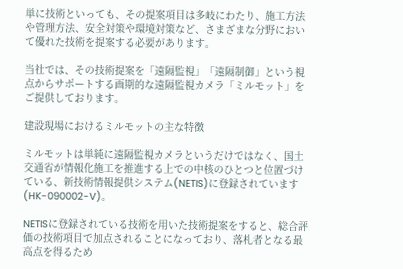単に技術といっても、その提案項目は多岐にわたり、施工方法や管理方法、安全対策や環境対策など、さまざまな分野において優れた技術を提案する必要があります。

当社では、その技術提案を「遠隔監視」「遠隔制御」という視点からサポートする画期的な遠隔監視カメラ「ミルモット」をご提供しております。

建設現場におけるミルモットの主な特徴

ミルモットは単純に遠隔監視カメラというだけではなく、国土交通省が情報化施工を推進する上での中核のひとつと位置づけている、新技術情報提供システム(NETIS)に登録されています(HK-090002-V)。

NETISに登録されている技術を用いた技術提案をすると、総合評価の技術項目で加点されることになっており、落札者となる最高点を得るため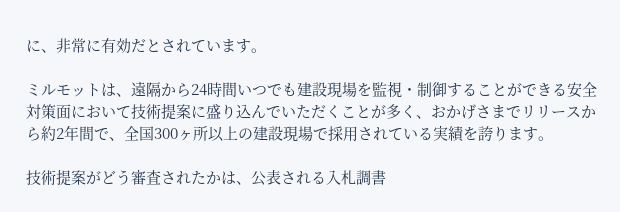に、非常に有効だとされています。

ミルモットは、遠隔から24時間いつでも建設現場を監視・制御することができる安全対策面において技術提案に盛り込んでいただくことが多く、おかげさまでリリースから約2年間で、全国300ヶ所以上の建設現場で採用されている実績を誇ります。

技術提案がどう審査されたかは、公表される入札調書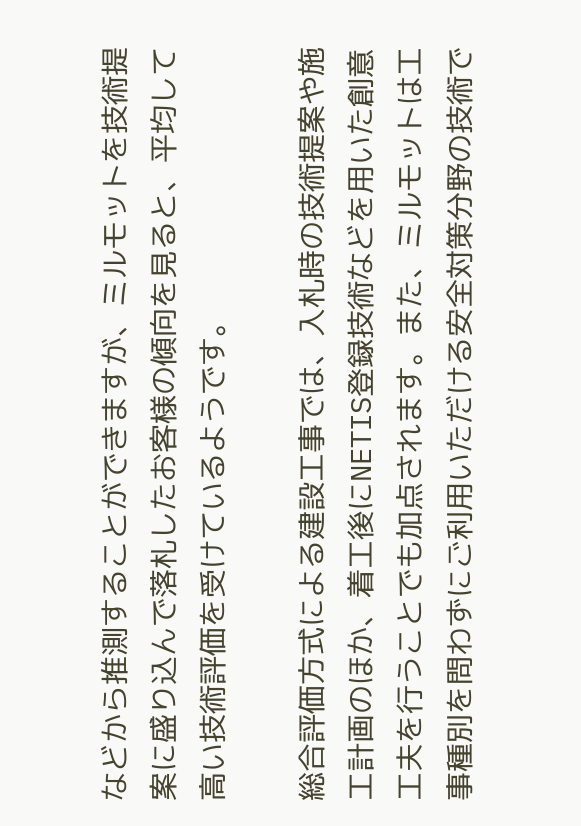などから推測することができますが、ミルモットを技術提案に盛り込んで落札したお客様の傾向を見ると、平均して高い技術評価を受けているようです。

総合評価方式による建設工事では、入札時の技術提案や施工計画のほか、着工後にNETIS登録技術などを用いた創意工夫を行うことでも加点されます。また、ミルモットは工事種別を問わずにご利用いただける安全対策分野の技術で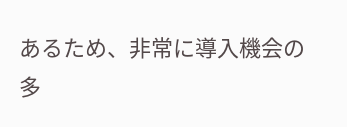あるため、非常に導入機会の多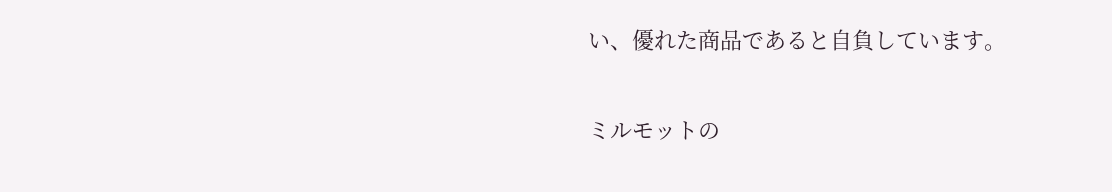い、優れた商品であると自負しています。

ミルモットの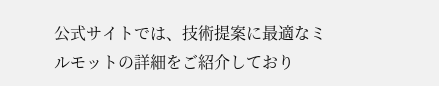公式サイトでは、技術提案に最適なミルモットの詳細をご紹介しており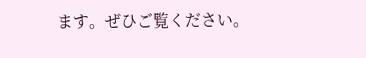ます。ぜひご覧ください。